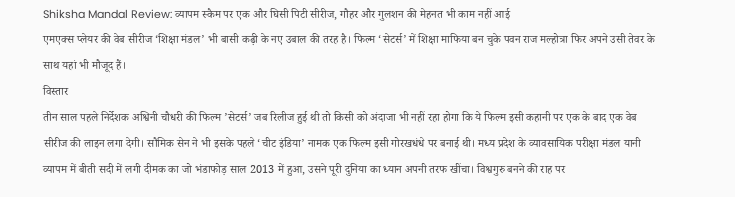Shiksha Mandal Review: व्यापम स्कैम पर एक और घिसी पिटी सीरीज, गौहर और गुलशन की मेहनत भी काम नहीं आई
एमएक्स प्लेयर की वेब सीरीज ‘शिक्षा मंडल’ भी बासी कढ़ी के नए उबाल की तरह है। फिल्म ‘सेटर्स’ में शिक्षा माफिया बन चुके पवन राज मल्होत्रा फिर अपने उसी तेवर के साथ यहां भी मौजूद हैं।
विस्तार
तीन साल पहले निर्देशक अश्विनी चौधरी की फिल्म ’सेटर्स’ जब रिलीज हुई थी तो किसी को अंदाजा भी नहीं रहा होगा कि ये फिल्म इसी कहानी पर एक के बाद एक वेब सीरीज की लाइन लगा देगी। सौमिक सेन ने भी इसके पहले ‘चीट इंडिया’ नामक एक फिल्म इसी गोरखधंधे पर बनाई थी। मध्य प्रदेश के व्यावसायिक परीक्षा मंडल यानी व्यापम में बीती सदी में लगी दीमक का जो भंडाफोड़ साल 2013 में हुआ, उसने पूरी दुनिया का ध्यान अपनी तरफ खींचा। विश्वगुरु बनने की राह पर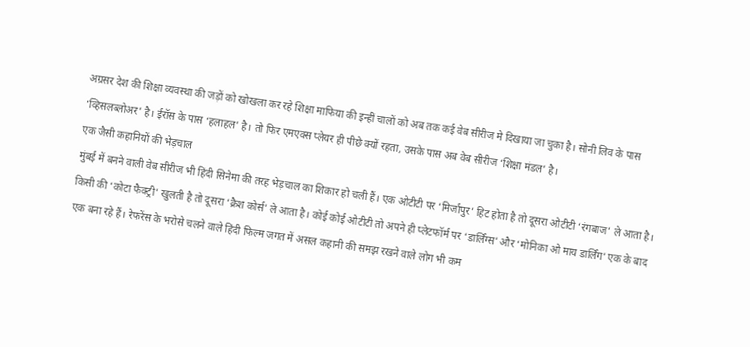अग्रसर देश की शिक्षा व्यवस्था की जड़ों को खोखला कर रहे शिक्षा माफिया की इन्हीं चालों को अब तक कई वेब सीरीज मे दिखाया जा चुका है। सोनी लिव के पास ‘व्हिसलब्लोअर’ है। ईरॉस के पास ‘हलाहल’ है। तो फिर एमएक्स प्लेयर ही पीछे क्यों रहता, उसके पास अब वेब सीरीज ‘शिक्षा मंडल’ है।
एक जैसी कहानियों की भेड़चाल
मुंबई में बनने वाली वेब सीरीज भी हिंदी सिनेमा की तरह भेड़चाल का शिकार हो चली हैं। एक ओटीटी पर ‘मिर्जापुर’ हिट होता है तो दूसरा ओटीटी ‘रंगबाज’ ले आता है। किसी की ‘कोटा फैक्ट्री’ खुलती है तो दूसरा ‘क्रैश कोर्स’ ले आता है। कोई कोई ओटीटी तो अपने ही प्लेटफॉर्म पर ‘डार्लिंग्स’ और ‘मोनिका ओ माय डार्लिंग’ एक के बाद एक बना रहे हैं। रेफरेंस के भरोसे चलने वाले हिंदी फिल्म जगत में असल कहानी की समझ रखने वाले लोग भी कम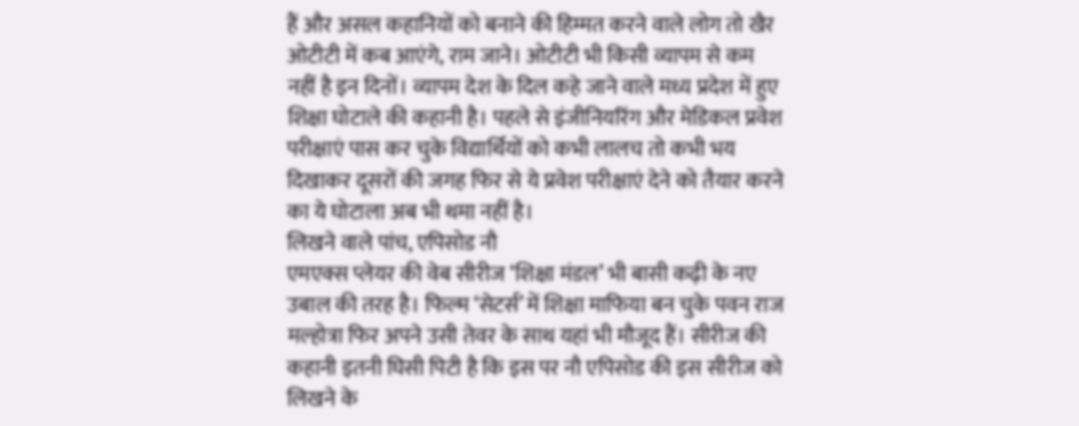हैं और असल कहानियों को बनाने की हिम्मत करने वाले लोग तो खैर ओटीटी में कब आएंगे, राम जाने। ओटीटी भी किसी व्यापम से कम नहीं है इन दिनों। व्यापम देश के दिल कहे जाने वाले मध्य प्रदेश में हुए शिक्षा घोटाले की कहानी है। पहले से इंजीनियरिंग और मेडिकल प्रवेश परीक्षाएं पास कर चुके विद्यार्थियों को कभी लालच तो कभी भय दिखाकर दूसरों की जगह फिर से ये प्रवेश परीक्षाएं देने को तैयार करने का ये घोटाला अब भी थमा नहीं है।
लिखने वाले पांच, एपिसोड नौ
एमएक्स प्लेयर की वेब सीरीज ‘शिक्षा मंडल’ भी बासी कढ़ी के नए उबाल की तरह है। फिल्म ‘सेटर्स’ में शिक्षा माफिया बन चुके पवन राज मल्होत्रा फिर अपने उसी तेवर के साथ यहां भी मौजूद हैं। सीरीज की कहानी इतनी घिसी पिटी है कि इस पर नौ एपिसोड की इस सीरीज को लिखने के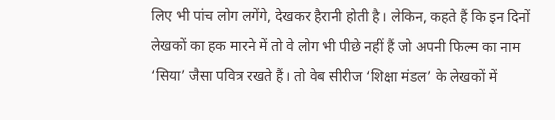लिए भी पांच लोग लगेंगे, देखकर हैरानी होती है। लेकिन, कहते हैं कि इन दिनों लेखकों का हक मारने में तो वे लोग भी पीछे नहीं हैं जो अपनी फिल्म का नाम ‘सिया’ जैसा पवित्र रखते हैं। तो वेब सीरीज ‘शिक्षा मंडल’ के लेखकों में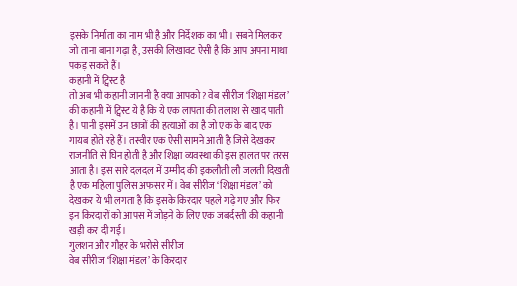इसके निर्माता का नाम भी है और निर्देशक का भी। सबने मिलकर जो ताना बाना गढ़ा है, उसकी लिखावट ऐसी है कि आप अपना माथा पकड़ सकते हैं।
कहानी में ट्विस्ट है
तो अब भी कहानी जाननी है क्या आपको? वेब सीरीज ‘शिक्षा मंडल’ की कहानी में ट्विस्ट ये है कि ये एक लापता की तलाश से खाद पाती है। पानी इसमें उन छात्रों की हत्याओं का है जो एक के बाद एक गायब होते रहे हैं। तस्वीर एक ऐसी सामने आती है जिसे देखकर राजनीति से घिन होती है और शिक्षा व्यवस्था की इस हालत पर तरस आता है। इस सारे दलदल में उम्मीद की इकलौती लौ जलती दिखती है एक महिला पुलिस अफसर में। वेब सीरीज ‘शिक्षा मंडल’ को देखकर ये भी लगता है कि इसके किरदार पहले गढ़े गए और फिर इन किरदारों को आपस में जोड़ने के लिए एक जबर्दस्ती की कहानी खड़ी कर दी गई।
गुलशन और गौहर के भरोसे सीरीज
वेब सीरीज ‘शिक्षा मंडल’ के किरदार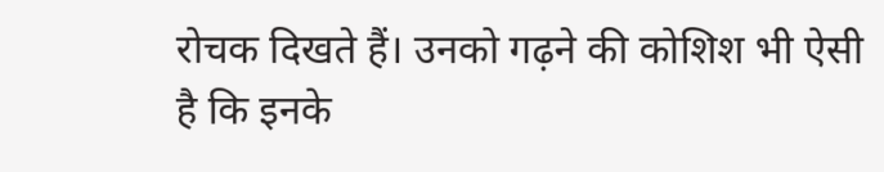रोचक दिखते हैं। उनको गढ़ने की कोशिश भी ऐसी है कि इनके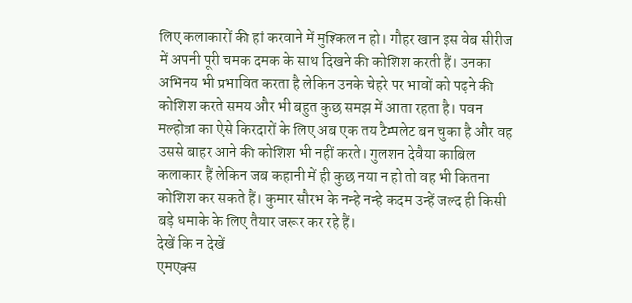लिए कलाकारों की हां करवाने में मुश्किल न हो। गौहर खान इस वेब सीरीज में अपनी पूरी चमक दमक के साथ दिखने की कोशिश करती हैं। उनका अभिनय भी प्रभावित करता है लेकिन उनके चेहरे पर भावों को पढ़ने की कोशिश करते समय और भी बहुत कुछ समझ में आता रहता है। पवन मल्होत्रा का ऐसे किरदारों के लिए अब एक तय टैम्पलेट बन चुका है और वह उससे बाहर आने की कोशिश भी नहीं करते। गुलशन देवैया काबिल कलाकार हैं लेकिन जब कहानी में ही कुछ नया न हो तो वह भी कितना कोशिश कर सकते हैं। कुमार सौरभ के नन्हे नन्हे कदम उन्हें जल्द ही किसी बड़े धमाके के लिए तैयार जरूर कर रहे हैं।
देखें कि न देखें
एमएक्स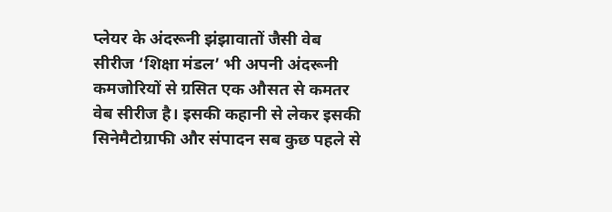प्लेयर के अंदरूनी झंझावातों जैसी वेब सीरीज ‘शिक्षा मंडल’ भी अपनी अंदरूनी कमजोरियों से ग्रसित एक औसत से कमतर वेब सीरीज है। इसकी कहानी से लेकर इसकी सिनेमैटोग्राफी और संपादन सब कुछ पहले से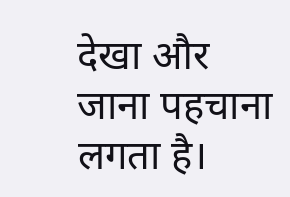देखा और जाना पहचाना लगता है।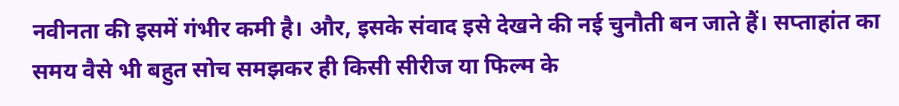नवीनता की इसमें गंभीर कमी है। और, इसके संवाद इसे देखने की नई चुनौती बन जाते हैं। सप्ताहांत का समय वैसे भी बहुत सोच समझकर ही किसी सीरीज या फिल्म के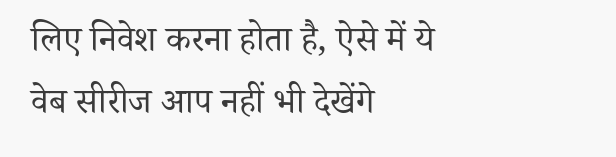लिए निवेश करना होता है, ऐसे में ये वेब सीरीज आप नहीं भी देखेंगे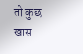तो कुछ खास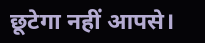छूटेगा नहीं आपसे।